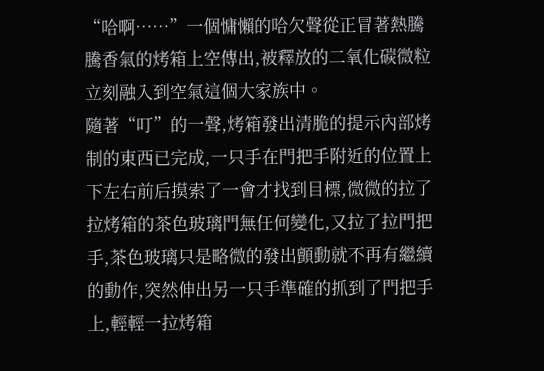“哈啊……”一個慵懶的哈欠聲從正冒著熱騰騰香氣的烤箱上空傳出,被釋放的二氧化碳微粒立刻融入到空氣這個大家族中。
隨著“叮”的一聲,烤箱發出清脆的提示內部烤制的東西已完成,一只手在門把手附近的位置上下左右前后摸索了一會才找到目標,微微的拉了拉烤箱的茶色玻璃門無任何變化,又拉了拉門把手,茶色玻璃只是略微的發出顫動就不再有繼續的動作,突然伸出另一只手準確的抓到了門把手上,輕輕一拉烤箱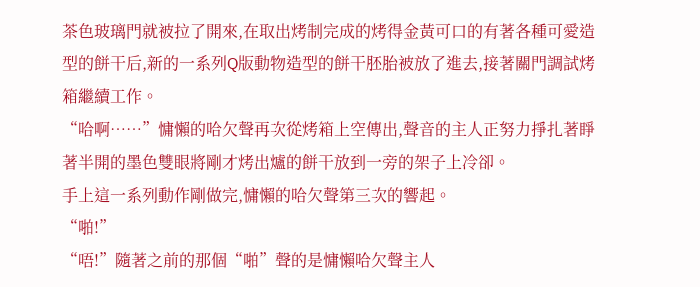茶色玻璃門就被拉了開來,在取出烤制完成的烤得金黃可口的有著各種可愛造型的餅干后,新的一系列Q版動物造型的餅干胚胎被放了進去,接著關門調試烤箱繼續工作。
“哈啊……”慵懶的哈欠聲再次從烤箱上空傳出,聲音的主人正努力掙扎著睜著半開的墨色雙眼將剛才烤出爐的餅干放到一旁的架子上冷卻。
手上這一系列動作剛做完,慵懶的哈欠聲第三次的響起。
“啪!”
“唔!”隨著之前的那個“啪”聲的是慵懶哈欠聲主人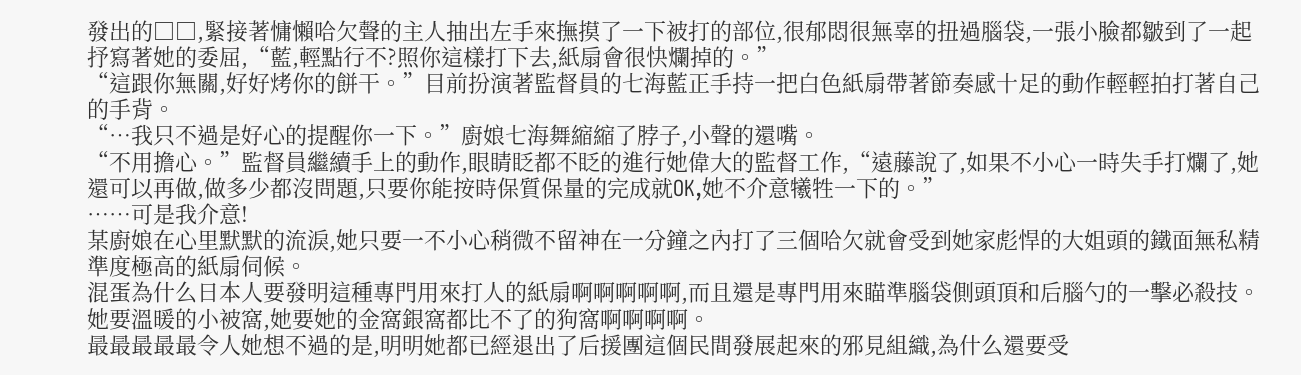發出的□□,緊接著慵懶哈欠聲的主人抽出左手來撫摸了一下被打的部位,很郁悶很無辜的扭過腦袋,一張小臉都皺到了一起抒寫著她的委屈,“藍,輕點行不?照你這樣打下去,紙扇會很快爛掉的。”
“這跟你無關,好好烤你的餅干。”目前扮演著監督員的七海藍正手持一把白色紙扇帶著節奏感十足的動作輕輕拍打著自己的手背。
“…我只不過是好心的提醒你一下。”廚娘七海舞縮縮了脖子,小聲的還嘴。
“不用擔心。”監督員繼續手上的動作,眼睛眨都不眨的進行她偉大的監督工作,“遠藤說了,如果不小心一時失手打爛了,她還可以再做,做多少都沒問題,只要你能按時保質保量的完成就OK,她不介意犧牲一下的。”
……可是我介意!
某廚娘在心里默默的流淚,她只要一不小心稍微不留神在一分鐘之內打了三個哈欠就會受到她家彪悍的大姐頭的鐵面無私精準度極高的紙扇伺候。
混蛋為什么日本人要發明這種專門用來打人的紙扇啊啊啊啊啊,而且還是專門用來瞄準腦袋側頭頂和后腦勺的一擊必殺技。
她要溫暖的小被窩,她要她的金窩銀窩都比不了的狗窩啊啊啊啊。
最最最最最令人她想不過的是,明明她都已經退出了后援團這個民間發展起來的邪見組織,為什么還要受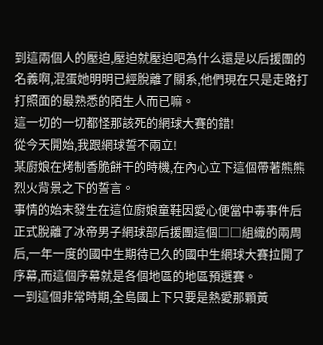到這兩個人的壓迫,壓迫就壓迫吧為什么還是以后援團的名義啊,混蛋她明明已經脫離了關系,他們現在只是走路打打照面的最熟悉的陌生人而已嘛。
這一切的一切都怪那該死的網球大賽的錯!
從今天開始,我跟網球誓不兩立!
某廚娘在烤制香脆餅干的時機,在內心立下這個帶著熊熊烈火背景之下的誓言。
事情的始末發生在這位廚娘童鞋因愛心便當中毒事件后正式脫離了冰帝男子網球部后援團這個□□組織的兩周后,一年一度的國中生期待已久的國中生網球大賽拉開了序幕,而這個序幕就是各個地區的地區預選賽。
一到這個非常時期,全島國上下只要是熱愛那顆黃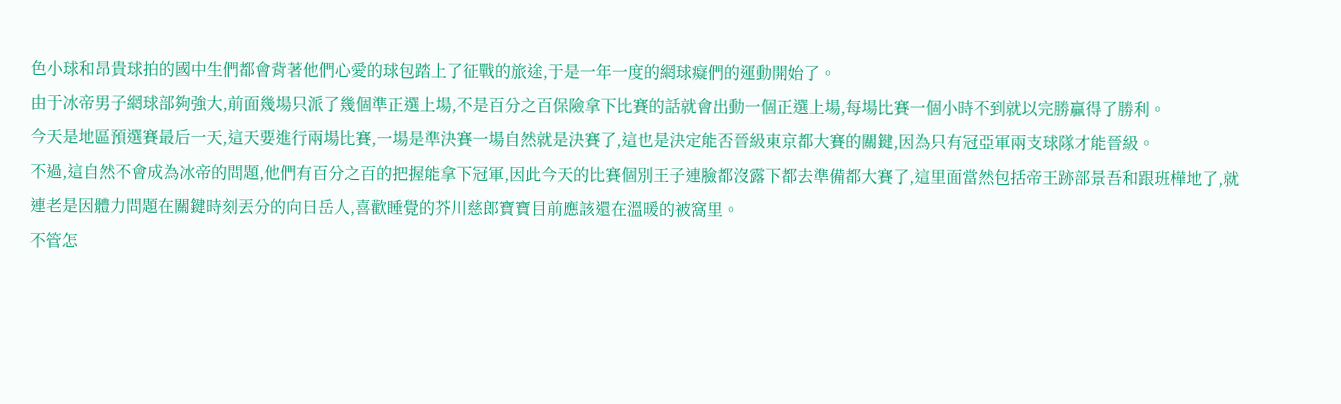色小球和昂貴球拍的國中生們都會背著他們心愛的球包踏上了征戰的旅途,于是一年一度的網球癡們的運動開始了。
由于冰帝男子網球部夠強大,前面幾場只派了幾個準正選上場,不是百分之百保險拿下比賽的話就會出動一個正選上場,每場比賽一個小時不到就以完勝贏得了勝利。
今天是地區預選賽最后一天,這天要進行兩場比賽,一場是準決賽一場自然就是決賽了,這也是決定能否晉級東京都大賽的關鍵,因為只有冠亞軍兩支球隊才能晉級。
不過,這自然不會成為冰帝的問題,他們有百分之百的把握能拿下冠軍,因此今天的比賽個別王子連臉都沒露下都去準備都大賽了,這里面當然包括帝王跡部景吾和跟班樺地了,就連老是因體力問題在關鍵時刻丟分的向日岳人,喜歡睡覺的芥川慈郎寶寶目前應該還在溫暖的被窩里。
不管怎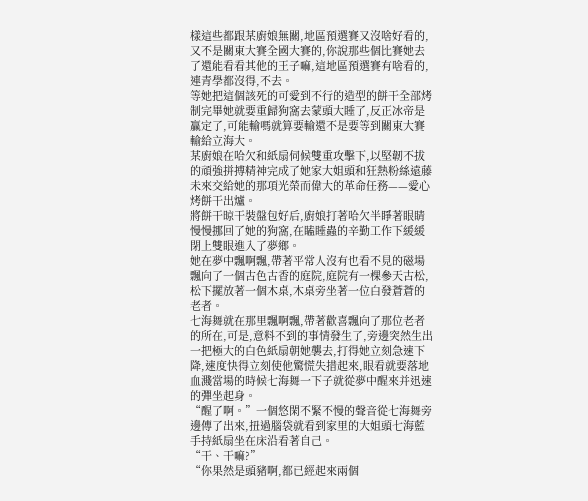樣這些都跟某廚娘無關,地區預選賽又沒啥好看的,又不是關東大賽全國大賽的,你說那些個比賽她去了還能看看其他的王子嘛,這地區預選賽有啥看的,連青學都沒得,不去。
等她把這個該死的可愛到不行的造型的餅干全部烤制完畢她就要重歸狗窩去蒙頭大睡了,反正冰帝是贏定了,可能輸嗎就算要輸還不是要等到關東大賽輸給立海大。
某廚娘在哈欠和紙扇伺候雙重攻擊下,以堅韌不拔的頑強拼搏精神完成了她家大姐頭和狂熱粉絲遠藤未來交給她的那項光榮而偉大的革命任務——愛心烤餅干出爐。
將餅干晾干裝盤包好后,廚娘打著哈欠半睜著眼睛慢慢挪回了她的狗窩,在瞌睡蟲的辛勤工作下緩緩閉上雙眼進入了夢鄉。
她在夢中飄啊飄,帶著平常人沒有也看不見的磁場飄向了一個古色古香的庭院,庭院有一棵參天古松,松下擺放著一個木桌,木桌旁坐著一位白發蒼蒼的老者。
七海舞就在那里飄啊飄,帶著歡喜飄向了那位老者的所在,可是,意料不到的事情發生了,旁邊突然生出一把極大的白色紙扇朝她襲去,打得她立刻急速下降,速度快得立刻使他驚慌失措起來,眼看就要落地血濺當場的時候七海舞一下子就從夢中醒來并迅速的彈坐起身。
“醒了啊。”一個悠閑不緊不慢的聲音從七海舞旁邊傳了出來,扭過腦袋就看到家里的大姐頭七海藍手持紙扇坐在床沿看著自己。
“干、干嘛?”
“你果然是頭豬啊,都已經起來兩個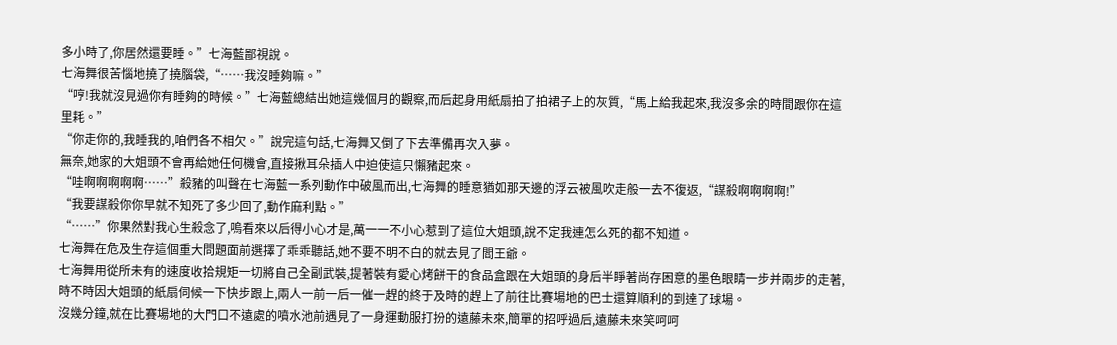多小時了,你居然還要睡。”七海藍鄙視說。
七海舞很苦惱地撓了撓腦袋,“……我沒睡夠嘛。”
“哼!我就沒見過你有睡夠的時候。”七海藍總結出她這幾個月的觀察,而后起身用紙扇拍了拍裙子上的灰質,“馬上給我起來,我沒多余的時間跟你在這里耗。”
“你走你的,我睡我的,咱們各不相欠。”說完這句話,七海舞又倒了下去準備再次入夢。
無奈,她家的大姐頭不會再給她任何機會,直接揪耳朵插人中迫使這只懶豬起來。
“哇啊啊啊啊啊……”殺豬的叫聲在七海藍一系列動作中破風而出,七海舞的睡意猶如那天邊的浮云被風吹走般一去不復返,“謀殺啊啊啊啊!”
“我要謀殺你你早就不知死了多少回了,動作麻利點。”
“……”你果然對我心生殺念了,嗚看來以后得小心才是,萬一一不小心惹到了這位大姐頭,說不定我連怎么死的都不知道。
七海舞在危及生存這個重大問題面前選擇了乖乖聽話,她不要不明不白的就去見了閻王爺。
七海舞用從所未有的速度收拾規矩一切將自己全副武裝,提著裝有愛心烤餅干的食品盒跟在大姐頭的身后半睜著尚存困意的墨色眼睛一步并兩步的走著,時不時因大姐頭的紙扇伺候一下快步跟上,兩人一前一后一催一趕的終于及時的趕上了前往比賽場地的巴士還算順利的到達了球場。
沒幾分鐘,就在比賽場地的大門口不遠處的噴水池前遇見了一身運動服打扮的遠藤未來,簡單的招呼過后,遠藤未來笑呵呵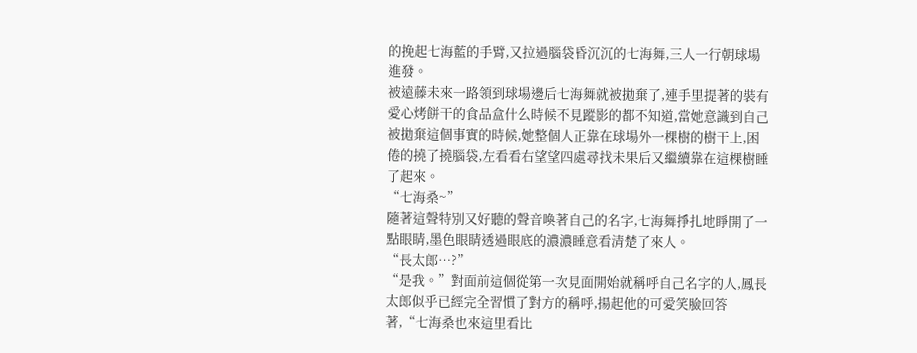的挽起七海藍的手臂,又拉過腦袋昏沉沉的七海舞,三人一行朝球場進發。
被遠藤未來一路領到球場邊后七海舞就被拋棄了,連手里提著的裝有愛心烤餅干的食品盒什么時候不見蹤影的都不知道,當她意識到自己被拋棄這個事實的時候,她整個人正靠在球場外一棵樹的樹干上,困倦的撓了撓腦袋,左看看右望望四處尋找未果后又繼續靠在這棵樹睡了起來。
“七海桑~”
隨著這聲特別又好聽的聲音喚著自己的名字,七海舞掙扎地睜開了一點眼睛,墨色眼睛透過眼底的濃濃睡意看清楚了來人。
“長太郎…?”
“是我。”對面前這個從第一次見面開始就稱呼自己名字的人,鳳長太郎似乎已經完全習慣了對方的稱呼,揚起他的可愛笑臉回答著,“七海桑也來這里看比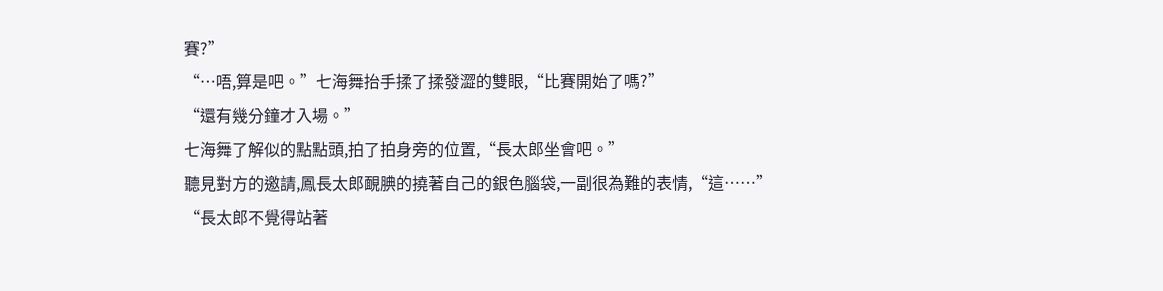賽?”
“…唔,算是吧。”七海舞抬手揉了揉發澀的雙眼,“比賽開始了嗎?”
“還有幾分鐘才入場。”
七海舞了解似的點點頭,拍了拍身旁的位置,“長太郎坐會吧。”
聽見對方的邀請,鳳長太郎靦腆的撓著自己的銀色腦袋,一副很為難的表情,“這……”
“長太郎不覺得站著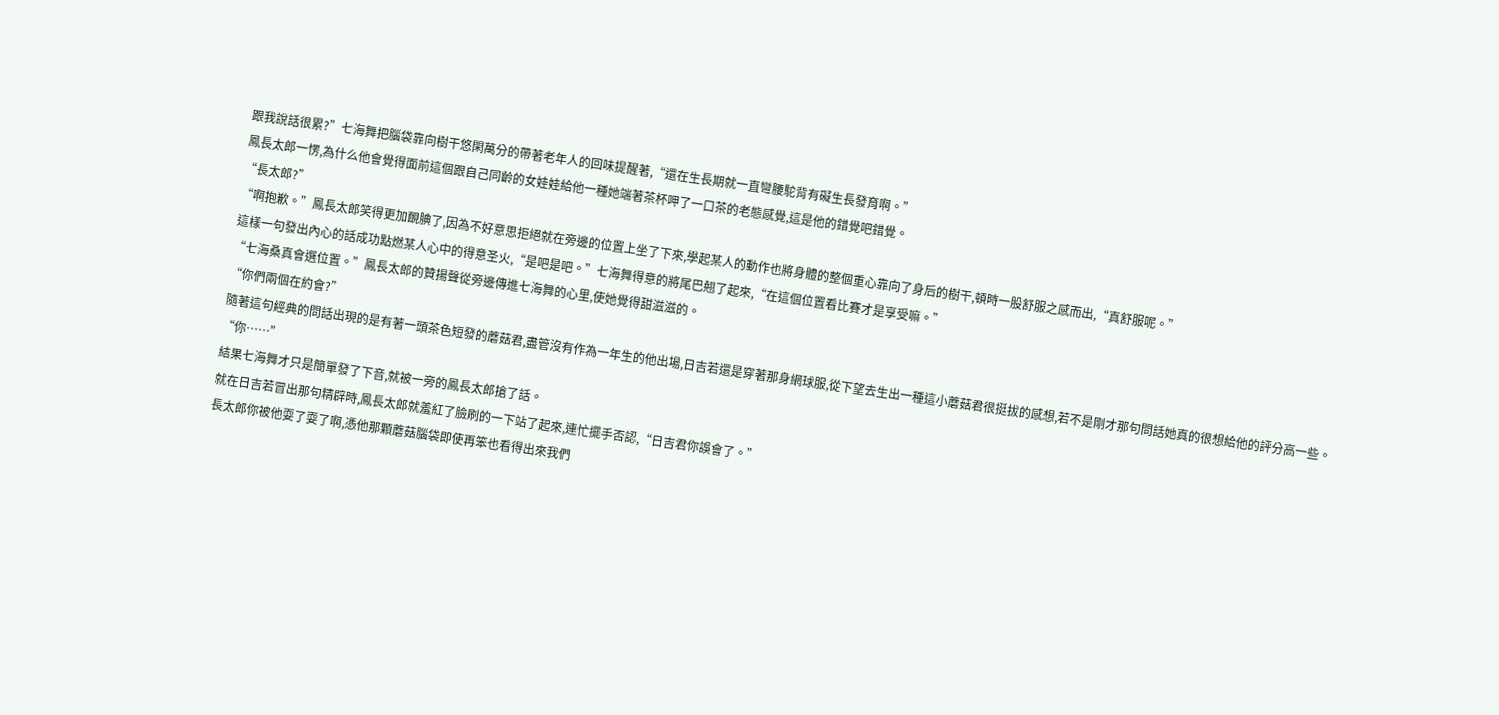跟我說話很累?”七海舞把腦袋靠向樹干悠閑萬分的帶著老年人的回味提醒著,“還在生長期就一直彎腰駝背有礙生長發育啊。”
鳳長太郎一愣,為什么他會覺得面前這個跟自己同齡的女娃娃給他一種她端著茶杯呷了一口茶的老態感覺,這是他的錯覺吧錯覺。
“長太郎?”
“啊抱歉。”鳳長太郎笑得更加靦腆了,因為不好意思拒絕就在旁邊的位置上坐了下來,學起某人的動作也將身體的整個重心靠向了身后的樹干,頓時一股舒服之感而出,“真舒服呢。”
這樣一句發出內心的話成功點燃某人心中的得意圣火,“是吧是吧。”七海舞得意的將尾巴翹了起來,“在這個位置看比賽才是享受嘛。”
“七海桑真會選位置。”鳳長太郎的贊揚聲從旁邊傳進七海舞的心里,使她覺得甜滋滋的。
“你們兩個在約會?”
隨著這句經典的問話出現的是有著一頭茶色短發的蘑菇君,盡管沒有作為一年生的他出場,日吉若還是穿著那身網球服,從下望去生出一種這小蘑菇君很挺拔的感想,若不是剛才那句問話她真的很想給他的評分高一些。
“你……”
結果七海舞才只是簡單發了下音,就被一旁的鳳長太郎搶了話。
就在日吉若冒出那句精辟時,鳳長太郎就羞紅了臉刷的一下站了起來,連忙擺手否認,“日吉君你誤會了。”
長太郎你被他耍了耍了啊,憑他那顆蘑菇腦袋即使再笨也看得出來我們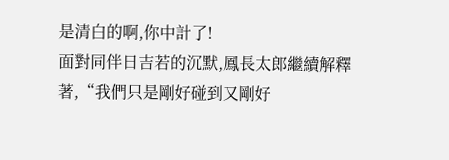是清白的啊,你中計了!
面對同伴日吉若的沉默,鳳長太郎繼續解釋著,“我們只是剛好碰到又剛好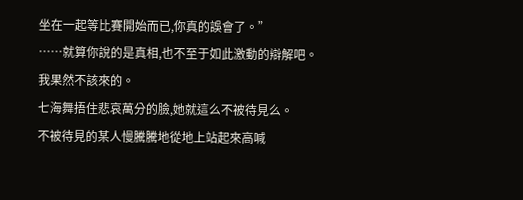坐在一起等比賽開始而已,你真的誤會了。”
……就算你說的是真相,也不至于如此激動的辯解吧。
我果然不該來的。
七海舞捂住悲哀萬分的臉,她就這么不被待見么。
不被待見的某人慢騰騰地從地上站起來高喊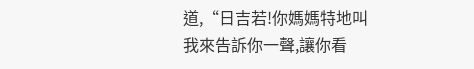道,“日吉若!你媽媽特地叫我來告訴你一聲,讓你看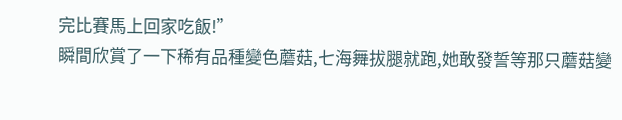完比賽馬上回家吃飯!”
瞬間欣賞了一下稀有品種變色蘑菇,七海舞拔腿就跑,她敢發誓等那只蘑菇變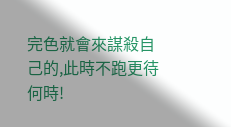完色就會來謀殺自己的,此時不跑更待何時!